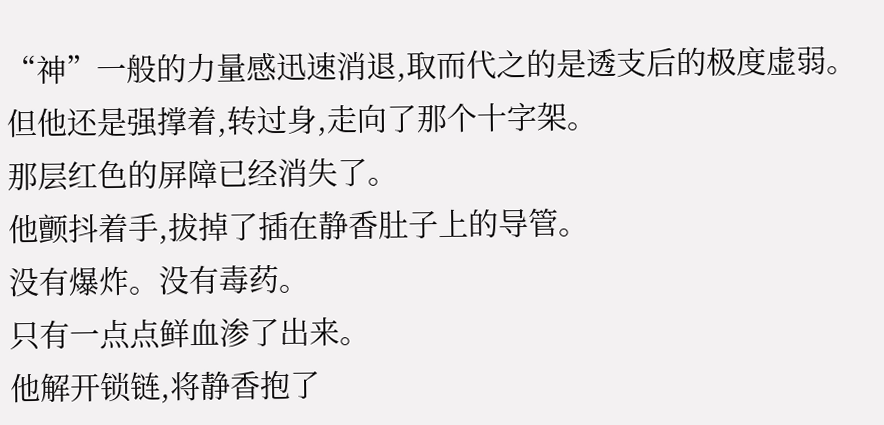“神”一般的力量感迅速消退,取而代之的是透支后的极度虚弱。
但他还是强撑着,转过身,走向了那个十字架。
那层红色的屏障已经消失了。
他颤抖着手,拔掉了插在静香肚子上的导管。
没有爆炸。没有毒药。
只有一点点鲜血渗了出来。
他解开锁链,将静香抱了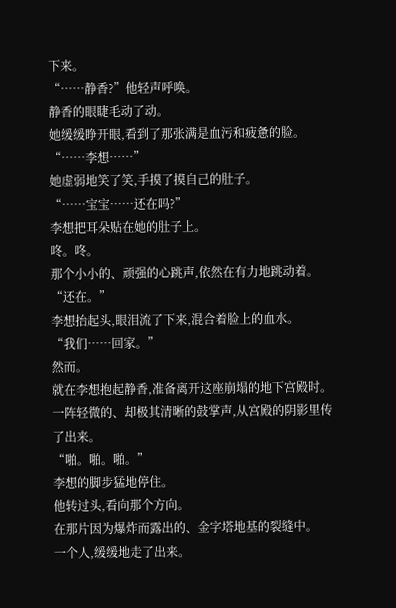下来。
“……静香?”他轻声呼唤。
静香的眼睫毛动了动。
她缓缓睁开眼,看到了那张满是血污和疲惫的脸。
“……李想……”
她虚弱地笑了笑,手摸了摸自己的肚子。
“……宝宝……还在吗?”
李想把耳朵贴在她的肚子上。
咚。咚。
那个小小的、顽强的心跳声,依然在有力地跳动着。
“还在。”
李想抬起头,眼泪流了下来,混合着脸上的血水。
“我们……回家。”
然而。
就在李想抱起静香,准备离开这座崩塌的地下宫殿时。
一阵轻微的、却极其清晰的鼓掌声,从宫殿的阴影里传了出来。
“啪。啪。啪。”
李想的脚步猛地停住。
他转过头,看向那个方向。
在那片因为爆炸而露出的、金字塔地基的裂缝中。
一个人,缓缓地走了出来。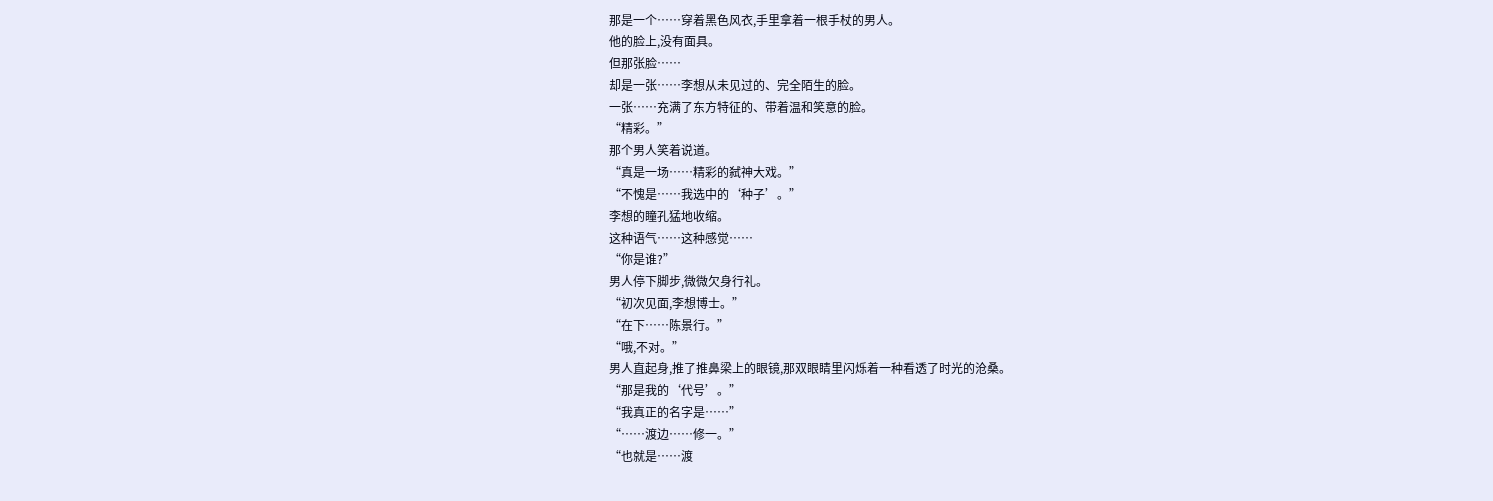那是一个……穿着黑色风衣,手里拿着一根手杖的男人。
他的脸上,没有面具。
但那张脸……
却是一张……李想从未见过的、完全陌生的脸。
一张……充满了东方特征的、带着温和笑意的脸。
“精彩。”
那个男人笑着说道。
“真是一场……精彩的弑神大戏。”
“不愧是……我选中的‘种子’。”
李想的瞳孔猛地收缩。
这种语气……这种感觉……
“你是谁?”
男人停下脚步,微微欠身行礼。
“初次见面,李想博士。”
“在下……陈景行。”
“哦,不对。”
男人直起身,推了推鼻梁上的眼镜,那双眼睛里闪烁着一种看透了时光的沧桑。
“那是我的‘代号’。”
“我真正的名字是……”
“……渡边……修一。”
“也就是……渡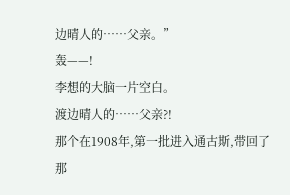边晴人的……父亲。”
轰——!
李想的大脑一片空白。
渡边晴人的……父亲?!
那个在1908年,第一批进入通古斯,带回了那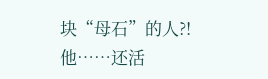块“母石”的人?!
他……还活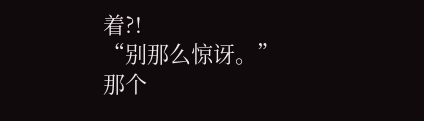着?!
“别那么惊讶。”
那个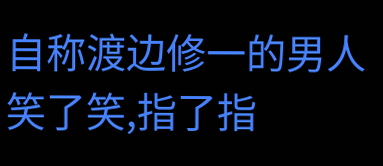自称渡边修一的男人笑了笑,指了指